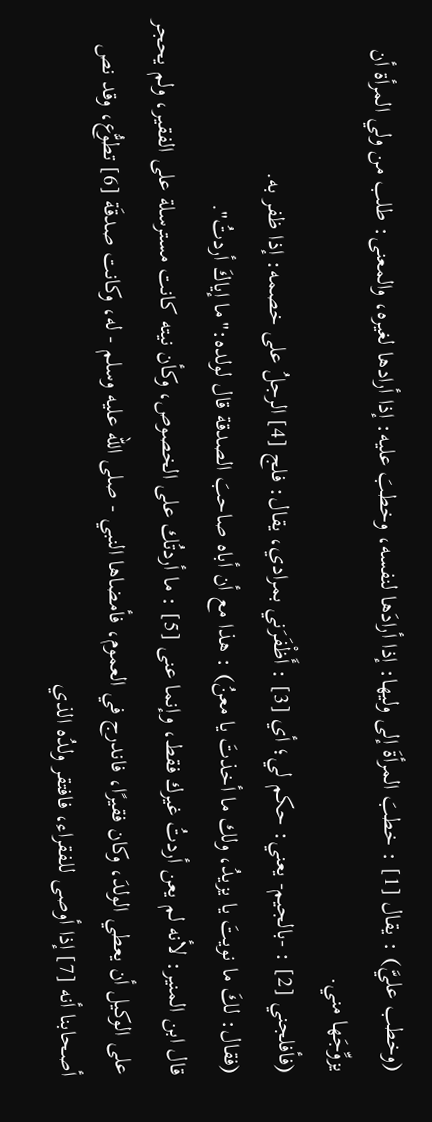(وخطب عليَّ) : يقال [1] : خطبَ المرأةَ إلى وليها: إذا أرادَها لنفسه، وخطبَ عليه: إذا أرادها لغيره، والمعنى: طلب من ولي المرأة أن يزوِّجَها مني.
(فأفلجني [2] : -بالجيم- يعني: حكم لي؛ أي [3] : أَظْفَرَني بمرادي، يقال: فلج [4] الرجلُ على خصمه: إذا ظفر به.
(فقال: لكَ ما نويتَ يا يزيدُ، ولك ما أخذتَ يا معنُ) : هذا مع أن أباه صاحبَ الصدقة قال لولده:"ما إياكَ أردتُ".
قال ابن المنير: لأنه لم يعن أردتُ غيرك فقط، وإنما عنى [5] : ما أردتُك على الخصوص، وكأن نيته كانت مسترسلة على الفقير، ولم يحجر على الوكيل أن يعطي الولدَ، وكان فقيرًا، فاندرج في العموم، فأمضاها النبي - صلى الله عليه وسلم - له، وكانت صدقَة [6] تطوُّع، وقد نص أصحابنا أنه [7] إذا أوصى للفقراء، فافتقر ولدُه الذي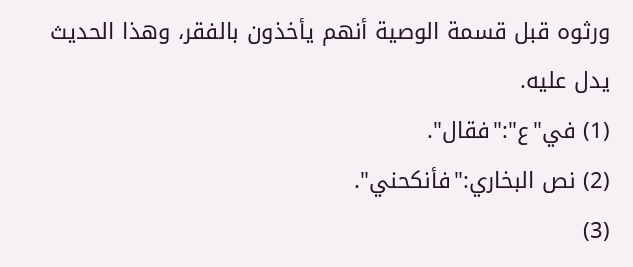ورثوه قبل قسمة الوصية أنهم يأخذون بالفقر، وهذا الحديث يدل عليه.
(1) في"ع":"فقال".
(2) نص البخاري:"فأنكحني".
(3)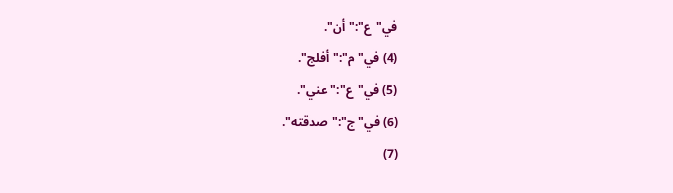في"ع":"أن".
(4) في"م":"أفلج".
(5) في"ع":"عني".
(6) في"ج":"صدقته".
(7)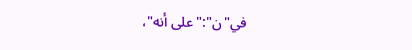في"ن":"على أنه"،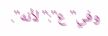وفي"ع":"لأنه".